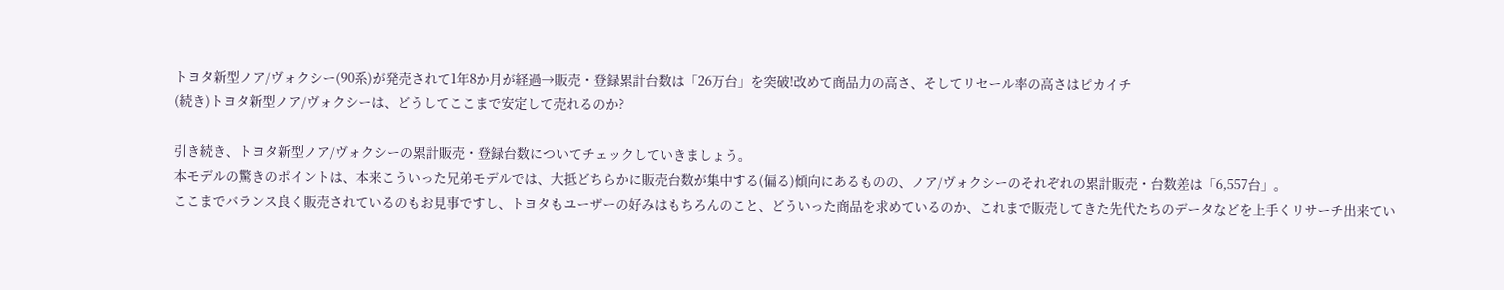トヨタ新型ノア/ヴォクシー(90系)が発売されて1年8か月が経過→販売・登録累計台数は「26万台」を突破!改めて商品力の高さ、そしてリセール率の高さはピカイチ
(続き)トヨタ新型ノア/ヴォクシーは、どうしてここまで安定して売れるのか?

引き続き、トヨタ新型ノア/ヴォクシーの累計販売・登録台数についてチェックしていきましょう。
本モデルの驚きのポイントは、本来こういった兄弟モデルでは、大抵どちらかに販売台数が集中する(偏る)傾向にあるものの、ノア/ヴォクシーのそれぞれの累計販売・台数差は「6,557台」。
ここまでバランス良く販売されているのもお見事ですし、トヨタもユーザーの好みはもちろんのこと、どういった商品を求めているのか、これまで販売してきた先代たちのデータなどを上手くリサーチ出来てい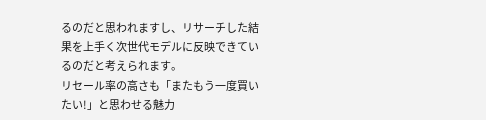るのだと思われますし、リサーチした結果を上手く次世代モデルに反映できているのだと考えられます。
リセール率の高さも「またもう一度買いたい!」と思わせる魅力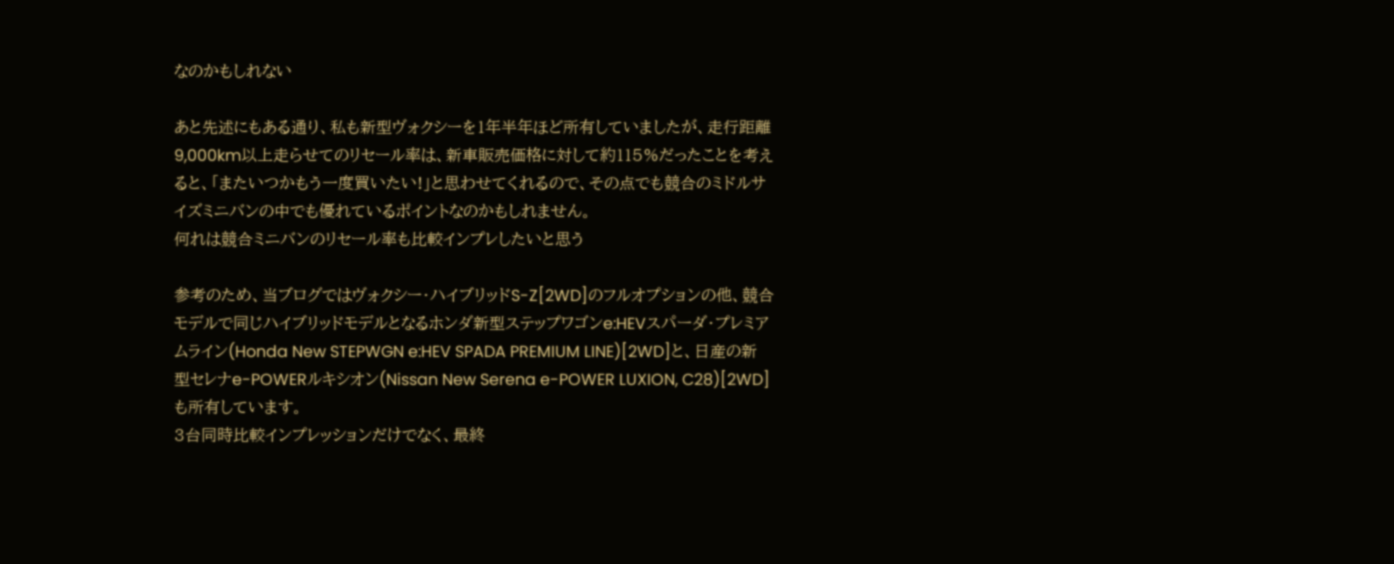なのかもしれない

あと先述にもある通り、私も新型ヴォクシーを1年半年ほど所有していましたが、走行距離9,000km以上走らせてのリセール率は、新車販売価格に対して約115%だったことを考えると、「またいつかもう一度買いたい!」と思わせてくれるので、その点でも競合のミドルサイズミニバンの中でも優れているポイントなのかもしれません。
何れは競合ミニバンのリセール率も比較インプレしたいと思う

参考のため、当ブログではヴォクシー・ハイブリッドS-Z[2WD]のフルオプションの他、競合モデルで同じハイブリッドモデルとなるホンダ新型ステップワゴンe:HEVスパーダ・プレミアムライン(Honda New STEPWGN e:HEV SPADA PREMIUM LINE)[2WD]と、日産の新型セレナe-POWERルキシオン(Nissan New Serena e-POWER LUXION, C28)[2WD]も所有しています。
3台同時比較インプレッションだけでなく、最終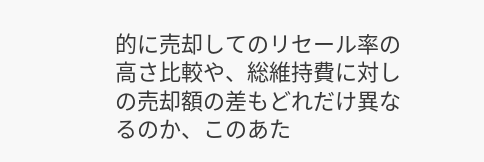的に売却してのリセール率の高さ比較や、総維持費に対しの売却額の差もどれだけ異なるのか、このあた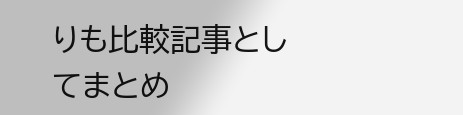りも比較記事としてまとめ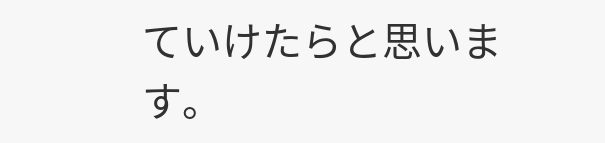ていけたらと思います。